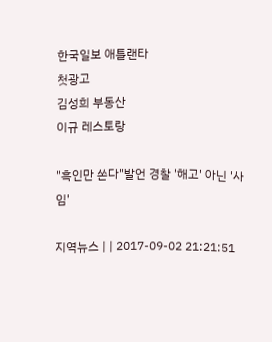한국일보 애틀랜타
첫광고
김성희 부동산
이규 레스토랑

"흑인만 쏜다"발언 경찰 '해고' 아닌 '사임'

지역뉴스 | | 2017-09-02 21:21:51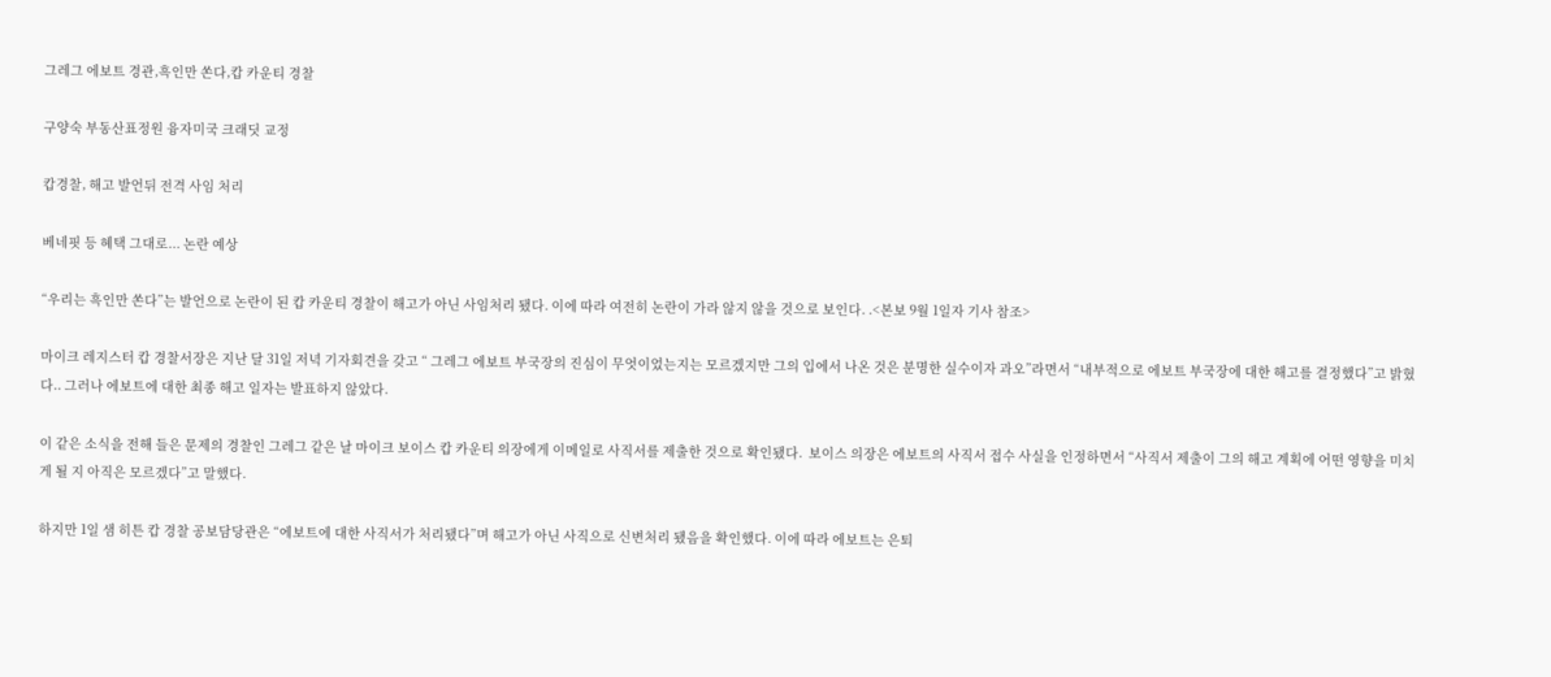그레그 에보트 경관,흑인만 쏜다,캅 카운티 경찰

구양숙 부동산표정원 융자미국 크래딧 교정

캅경찰, 해고 발언뒤 전격 사임 처리

베네핏 등 혜택 그대로... 논란 예상

“우리는 흑인만 쏜다”는 발언으로 논란이 된 캅 카운티 경찰이 해고가 아닌 사임처리 됐다. 이에 따라 여전히 논란이 가라 않지 않을 것으로 보인다. .<본보 9월 1일자 기사 참조>

마이크 레지스터 캅 경찰서장은 지난 달 31일 저녁 기자회견을 갖고 “ 그레그 에보트 부국장의 진심이 무엇이었는지는 모르겠지만 그의 입에서 나온 것은 분명한 실수이자 과오”라면서 “내부적으로 에보트 부국장에 대한 해고를 결정했다”고 밝혔다.. 그러나 에보트에 대한 최종 해고 일자는 발표하지 않았다.

이 같은 소식을 전해 들은 문제의 경찰인 그레그 같은 날 마이크 보이스 캅 카운티 의장에게 이메일로 사직서를 제출한 것으로 확인됐다.  보이스 의장은 에보트의 사직서 접수 사실을 인정하면서 “사직서 제출이 그의 해고 계획에 어떤 영향을 미치게 될 지 아직은 모르겠다”고 말했다.

하지만 1일 샘 히튼 캅 경찰 공보담당관은 “에보트에 대한 사직서가 처리됐다”며 해고가 아닌 사직으로 신변처리 됐음을 확인했다. 이에 따라 에보트는 은퇴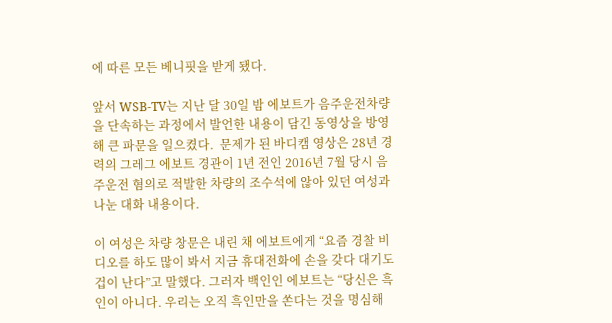에 따른 모든 베니핏을 받게 됐다.

앞서 WSB-TV는 지난 달 30일 밤 에보트가 음주운전차량을 단속하는 과정에서 발언한 내용이 담긴 동영상을 방영해 큰 파문을 일으켰다.  문제가 된 바디캠 영상은 28년 경력의 그레그 에보트 경관이 1년 전인 2016년 7월 당시 음주운전 혐의로 적발한 차량의 조수석에 않아 있던 여성과 나눈 대화 내용이다.

이 여성은 차량 창문은 내린 채 에보트에게 “요즘 경찰 비디오를 하도 많이 봐서 지금 휴대전화에 손을 갖다 대기도 겁이 난다”고 말했다. 그러자 백인인 에보트는 “당신은 흑인이 아니다. 우리는 오직 흑인만을 쏜다는 것을 명심해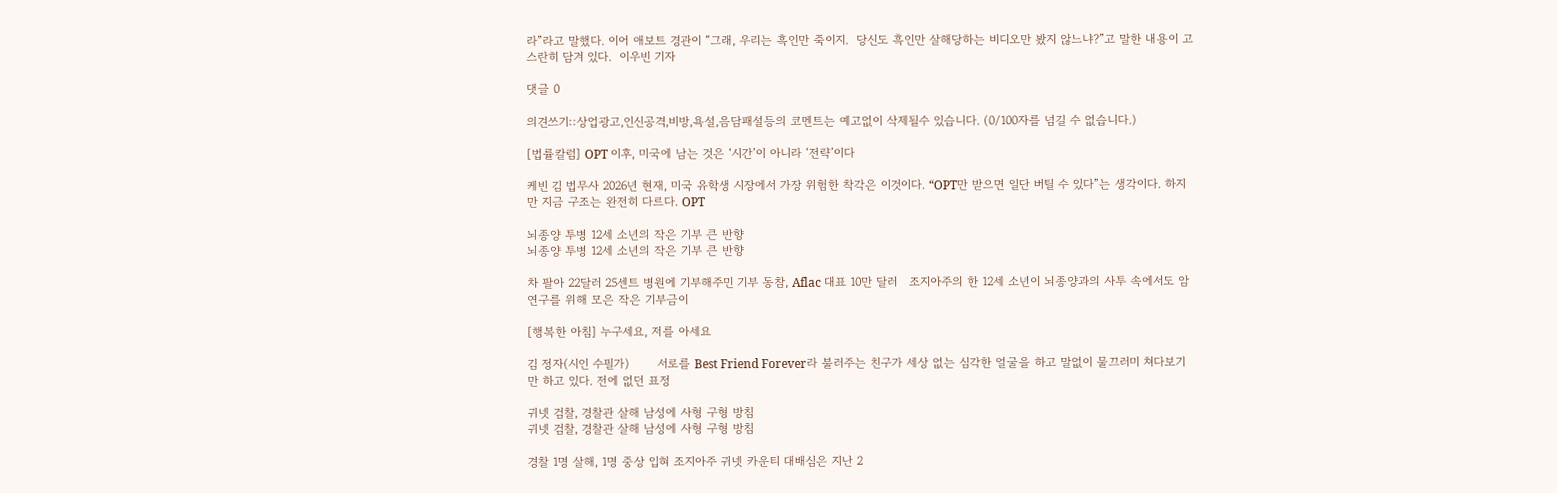라”라고 말했다. 이어 애보트 경관이 “그래, 우리는 흑인만 죽이지.  당신도 흑인만 살해당하는 비디오만 봤지 않느냐?”고 말한 내용이 고스란히 담겨 있다.  이우빈 기자

댓글 0

의견쓰기::상업광고,인신공격,비방,욕설,음담패설등의 코멘트는 예고없이 삭제될수 있습니다. (0/100자를 넘길 수 없습니다.)

[법률칼럼] OPT 이후, 미국에 남는 것은 ‘시간’이 아니라 ‘전략’이다

케빈 김 법무사 2026년 현재, 미국 유학생 시장에서 가장 위험한 착각은 이것이다. “OPT만 받으면 일단 버틸 수 있다”는 생각이다. 하지만 지금 구조는 완전히 다르다. OPT

뇌종양 투병 12세 소년의 작은 기부 큰 반향
뇌종양 투병 12세 소년의 작은 기부 큰 반향

차 팔아 22달러 25센트 병원에 기부해주민 기부 동참, Aflac 대표 10만 달러   조지아주의 한 12세 소년이 뇌종양과의 사투 속에서도 암 연구를 위해 모은 작은 기부금이

[행복한 아침] 누구세요, 저를 아세요

김 정자(시인 수필가)       서로를 Best Friend Forever라 불러주는 친구가 세상 없는 심각한 얼굴을 하고 말없이 물끄러미 쳐다보기만 하고 있다. 전에 없던 표정

귀넷 검찰, 경찰관 살해 남성에 사형 구형 방침
귀넷 검찰, 경찰관 살해 남성에 사형 구형 방침

경찰 1명 살해, 1명 중상 입혀 조지아주 귀넷 카운티 대배심은 지난 2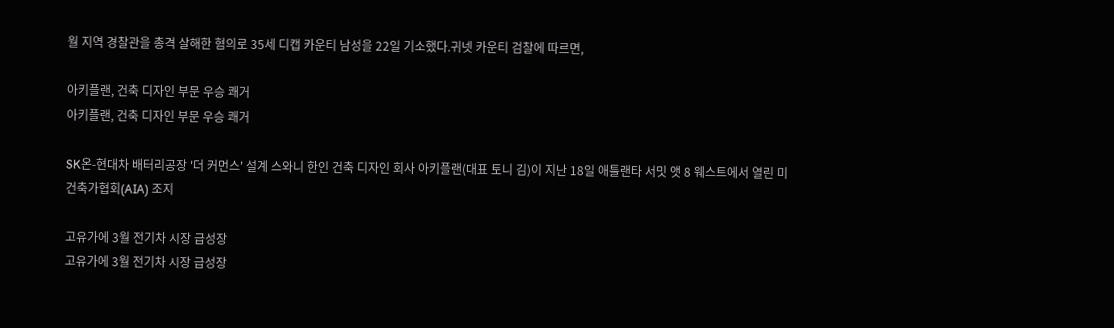월 지역 경찰관을 총격 살해한 혐의로 35세 디캡 카운티 남성을 22일 기소했다.귀넷 카운티 검찰에 따르면,

아키플랜, 건축 디자인 부문 우승 쾌거
아키플랜, 건축 디자인 부문 우승 쾌거

SK온-현대차 배터리공장 '더 커먼스' 설계 스와니 한인 건축 디자인 회사 아키플랜(대표 토니 김)이 지난 18일 애틀랜타 서밋 앳 8 웨스트에서 열린 미 건축가협회(AIA) 조지

고유가에 3월 전기차 시장 급성장
고유가에 3월 전기차 시장 급성장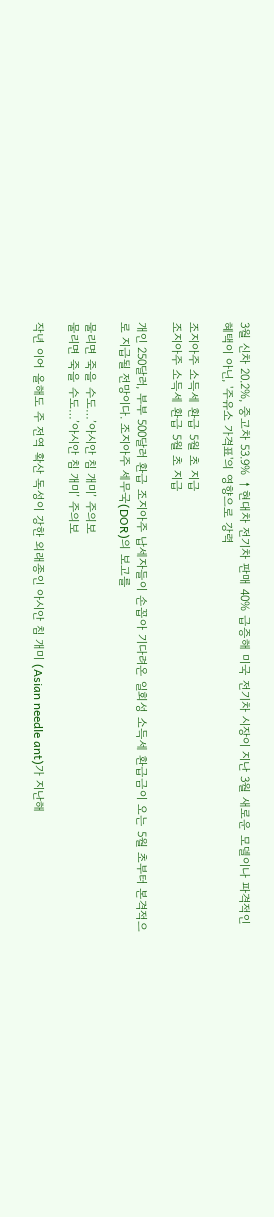3월 신차 20.2%, 중고차 53.9% ↑현대차 전기차 판매 40% 급증해 미국 전기차 시장이 지난 3월 새로운 모델이나 파격적인 혜택이 아닌, '주유소 가격표'의 영향으로 강력

조지아주 소득세 환급 5월 초 지급
조지아주 소득세 환급 5월 초 지급

개인 250달러, 부부 500달러 환급 조지아주 납세자들이 손꼽아 기다려온 일회성 소득세 환급금이 오는 5월 초부터 본격적으로 지급될 전망이다. 조지아주 세무국(DOR)의 보고를

물리면 죽을 수도…’아시안 침 개미’ 주의보
물리면 죽을 수도…’아시안 침 개미’ 주의보

작년 이어 올해도 주 전역 확산 독성이 강한 외래종인 아시안 침 개미 (Asian needle ant)가 지난해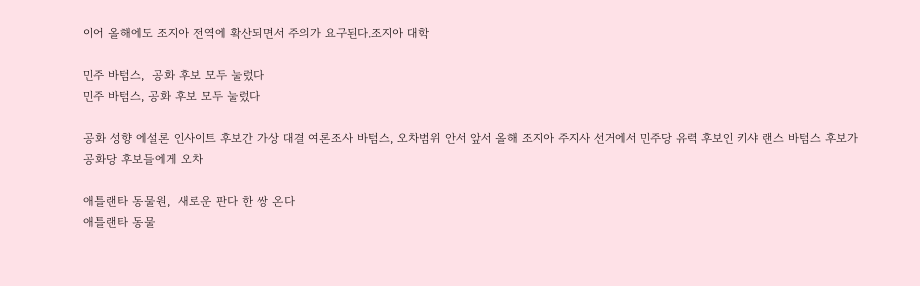이어 올해에도 조지아 전역에 확산되면서 주의가 요구된다.조지아 대학

민주 바텀스,  공화 후보 모두 눌렀다
민주 바텀스, 공화 후보 모두 눌렀다

공화 성향 에설론 인사이트 후보간 가상 대결 여론조사 바텀스, 오차범위 안서 앞서 올해 조지아 주지사 선거에서 민주당 유력 후보인 키샤 랜스 바텀스 후보가 공화당 후보들에게 오차

애틀랜타 동물원,  새로운 판다 한 쌍 온다
애틀랜타 동물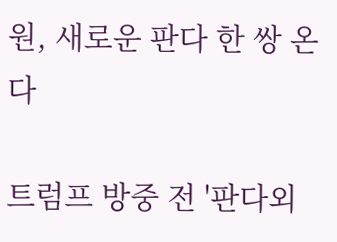원, 새로운 판다 한 쌍 온다

트럼프 방중 전 '판다외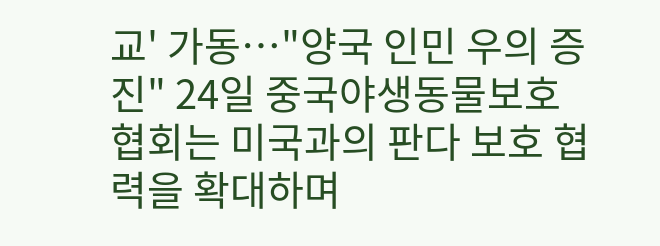교' 가동…"양국 인민 우의 증진" 24일 중국야생동물보호협회는 미국과의 판다 보호 협력을 확대하며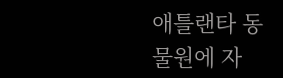애틀랜타 동물원에 자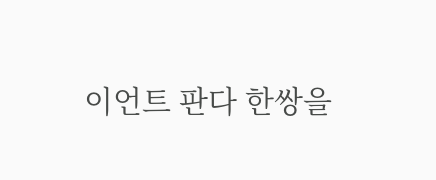이언트 판다 한쌍을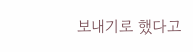보내기로 했다고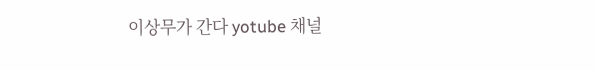이상무가 간다 yotube 채널